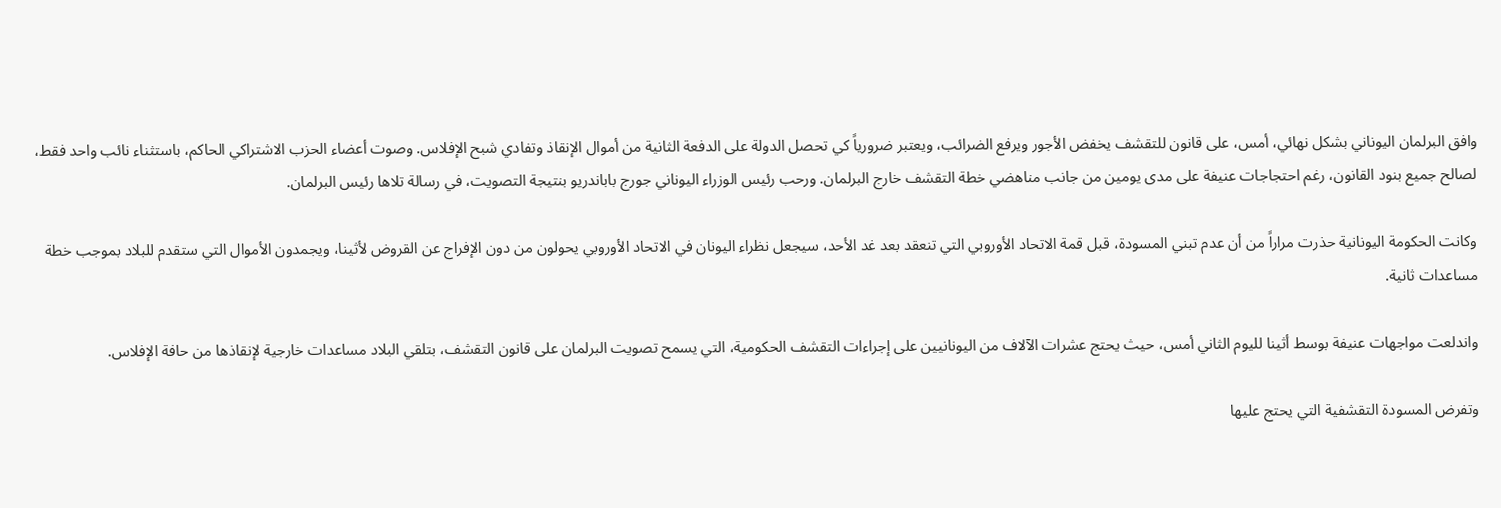وافق البرلمان اليوناني بشكل نهائي، أمس، على قانون للتقشف يخفض الأجور ويرفع الضرائب، ويعتبر ضرورياً كي تحصل الدولة على الدفعة الثانية من أموال الإنقاذ وتفادي شبح الإفلاس. وصوت أعضاء الحزب الاشتراكي الحاكم، باستثناء نائب واحد فقط، لصالح جميع بنود القانون، رغم احتجاجات عنيفة على مدى يومين من جانب مناهضي خطة التقشف خارج البرلمان. ورحب رئيس الوزراء اليوناني جورج باباندريو بنتيجة التصويت، في رسالة تلاها رئيس البرلمان.

وكانت الحكومة اليونانية حذرت مراراً من أن عدم تبني المسودة، قبل قمة الاتحاد الأوروبي التي تنعقد بعد غد الأحد، سيجعل نظراء اليونان في الاتحاد الأوروبي يحولون من دون الإفراج عن القروض لأثينا، ويجمدون الأموال التي ستقدم للبلاد بموجب خطة مساعدات ثانية.

واندلعت مواجهات عنيفة بوسط أثينا لليوم الثاني أمس، حيث يحتج عشرات الآلاف من اليونانيين على إجراءات التقشف الحكومية، التي يسمح تصويت البرلمان على قانون التقشف، بتلقي البلاد مساعدات خارجية لإنقاذها من حافة الإفلاس.

وتفرض المسودة التقشفية التي يحتج عليها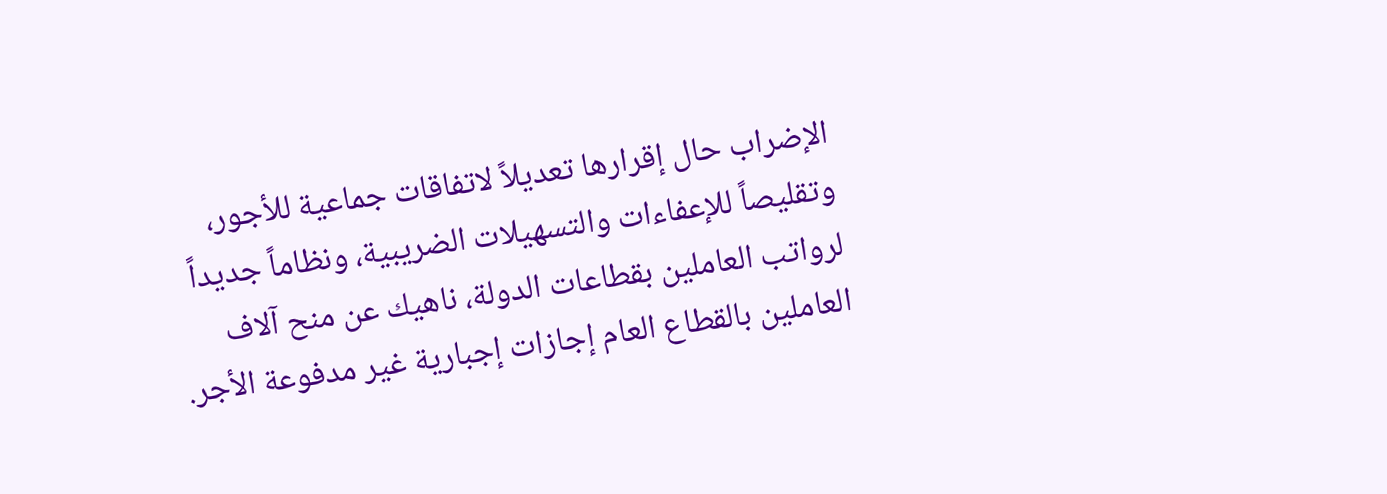الإضراب حال إقرارها تعديلاً لاتفاقات جماعية للأجور، وتقليصاً للإعفاءات والتسهيلات الضريبية، ونظاماً جديداً لرواتب العاملين بقطاعات الدولة، ناهيك عن منح آلاف العاملين بالقطاع العام إجازات إجبارية غير مدفوعة الأجر.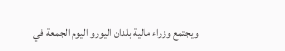ويجتمع وزراء مالية بلدان اليورو اليوم الجمعة في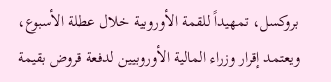بروكسل، تمهيداً للقمة الأوروبية خلال عطلة الأسبوع، ويعتمد إقرار وزراء المالية الأوروبيين لدفعة قروض بقيمة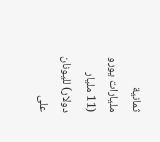ثمانية مليارات يورو (11 مليار دولار) لليونان على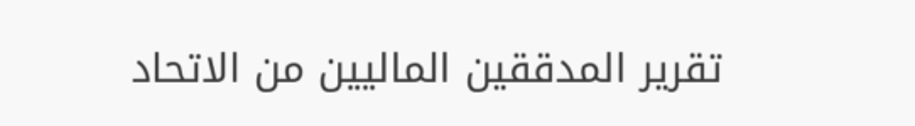تقرير المدققين الماليين من الاتحاد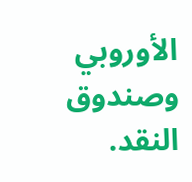الأوروبي وصندوق النقد.